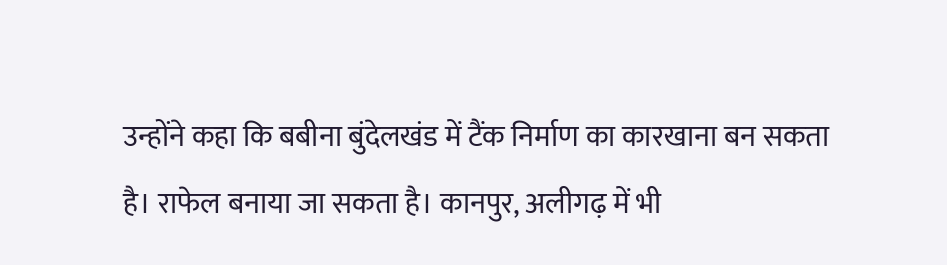उन्होंने कहा कि बबीना बुंदेलखंड में टैंक निर्माण का कारखाना बन सकता है। राफेल बनाया जा सकता है। कानपुर, अलीगढ़ में भी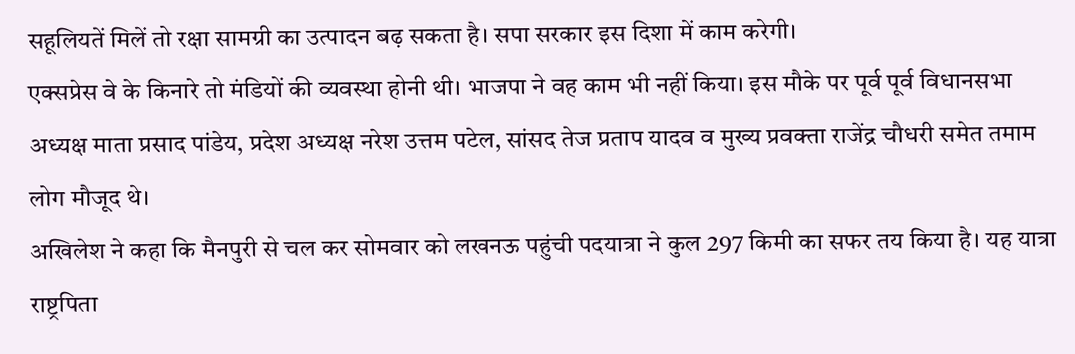सहूलियतें मिलें तो रक्षा सामग्री का उत्पादन बढ़ सकता है। सपा सरकार इस दिशा में काम करेगी।
एक्सप्रेस वे के किनारे तो मंडियों की व्यवस्था होनी थी। भाजपा ने वह काम भी नहीं किया। इस मौके पर पूर्व पूर्व विधानसभा अध्यक्ष माता प्रसाद पांडेय, प्रदेश अध्यक्ष नरेश उत्तम पटेल, सांसद तेज प्रताप यादव व मुख्य प्रवक्ता राजेंद्र चौधरी समेत तमाम लोग मौजूद थे।
अखिलेश ने कहा कि मैनपुरी से चल कर सोमवार को लखनऊ पहुंची पदयात्रा ने कुल 297 किमी का सफर तय किया है। यह यात्रा राष्ट्रपिता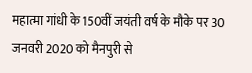महात्मा गांधी के 150वीं जयंती वर्ष के मौके पर 30 जनवरी 2020 को मैनपुरी से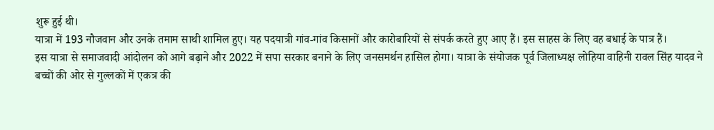शुरू हुई थी।
यात्रा में 193 नौजवान और उनके तमाम साथी शामिल हुए। यह पदयात्री गांव-गांव किसानों और कारोबारियों से संपर्क करते हुए आए हैं। इस साहस के लिए वह बधाई के पात्र हैं।
इस यात्रा से समाजवादी आंदोलन को आगे बढ़ाने और 2022 में सपा सरकार बनाने के लिए जनसमर्थन हासिल होगा। यात्रा के संयोजक पूर्व जिलाध्यक्ष लोहिया वाहिनी रावल सिंह यादव ने बच्चों की ओर से गुल्लकों में एकत्र की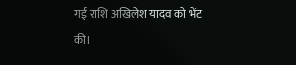गई राशि अखिलेश यादव को भेंट की।